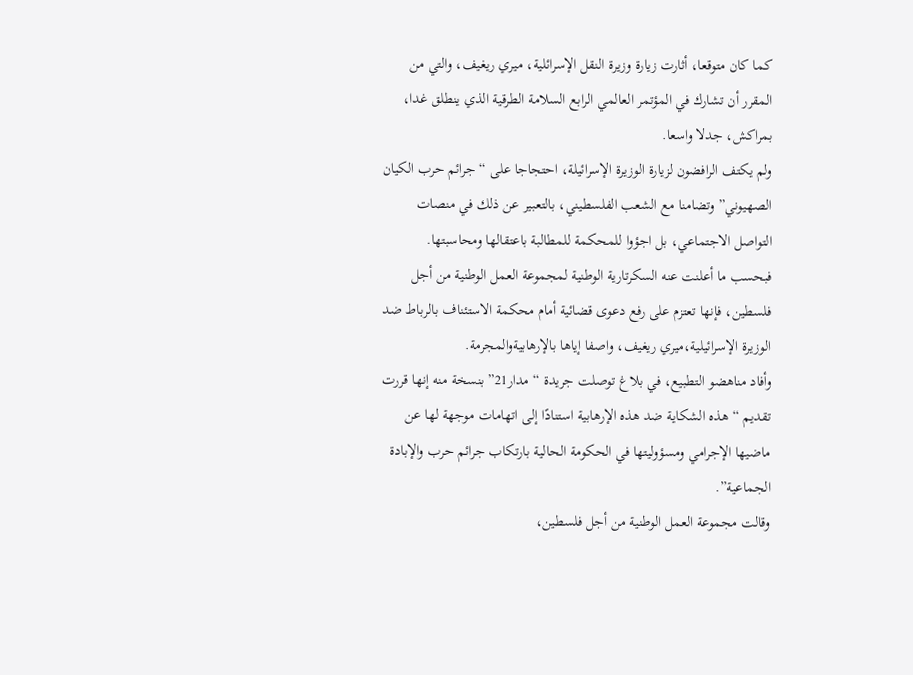كما كان متوقعا، أثارت زيارة وزيرة النقل الإسرائلية، ميري ريغيف، والتي من المقرر أن تشارك في المؤتمر العالمي الرابع السلامة الطرقية الذي ينطلق غدا، بمراكش، جدلا واسعا.
ولم يكتف الرافضون لزيارة الوزيرة الإسرائيلة، احتجاجا على “جرائم حرب الكيان الصهيوني” وتضامنا مع الشعب الفلسطيني، بالتعبير عن ذلك في منصات التواصل الاجتماعي، بل اجؤوا للمحكمة للمطالبة باعتقالها ومحاسبتها.
فبحسب ما أعلنت عنه السكرتارية الوطنية لمجموعة العمل الوطنية من أجل فلسطين، فإنها تعتزم على رفع دعوى قضائية أمام محكمة الاستئناف بالرباط ضد الوزيرة الإسرائيلية،ميري ريغيف، واصفا إياها بالإرهابيةوالمجرمة.
وأفاد مناهضو التطبيع، في بلاغ توصلت جريدة “مدار21” بنسخة منه إنها قررت تقديم “هذه الشكاية ضد هذه الإرهابية استنادًا إلى اتهامات موجهة لها عن ماضيها الإجرامي ومسؤوليتها في الحكومة الحالية بارتكاب جرائم حرب والإبادة الجماعية”.
وقالت مجموعة العمل الوطنية من أجل فلسطين،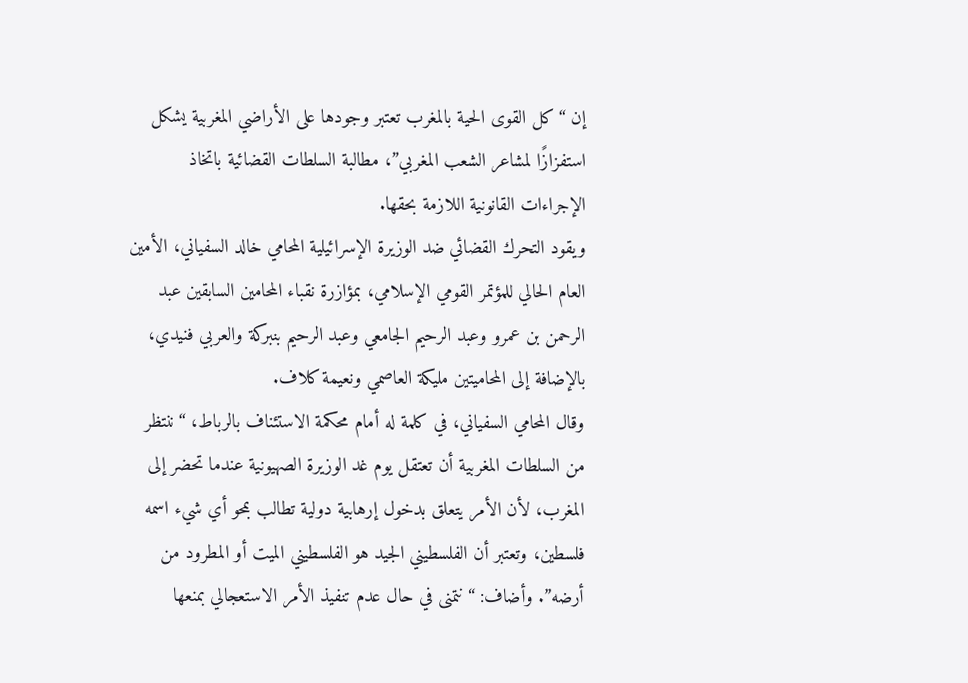إن “كل القوى الحية بالمغرب تعتبر وجودها على الأراضي المغربية يشكل استفزازًا لمشاعر الشعب المغربي”، مطالبة السلطات القضائية باتخاذ الإجراءات القانونية اللازمة بحقها.
ويقود التحرك القضائي ضد الوزيرة الإسرائيلية المحامي خالد السفياني، الأمين العام الحالي للمؤتمر القومي الإسلامي، بمؤازرة نقباء المحامين السابقين عبد الرحمن بن عمرو وعبد الرحيم الجامعي وعبد الرحيم بنبركة والعربي فنيدي، بالإضافة إلى المحاميتين مليكة العاصمي ونعيمة كلاف.
وقال المحامي السفياني، في كلمة له أمام محكمة الاستئناف بالرباط، “ننتظر من السلطات المغربية أن تعتقل يوم غد الوزيرة الصهيونية عندما تحضر إلى المغرب، لأن الأمر يتعلق بدخول إرهابية دولية تطالب بمحو أي شيء اسمه فلسطين، وتعتبر أن الفلسطيني الجيد هو الفلسطيني الميت أو المطرود من أرضه”. وأضاف: “نتمنى في حال عدم تنفيذ الأمر الاستعجالي بمنعها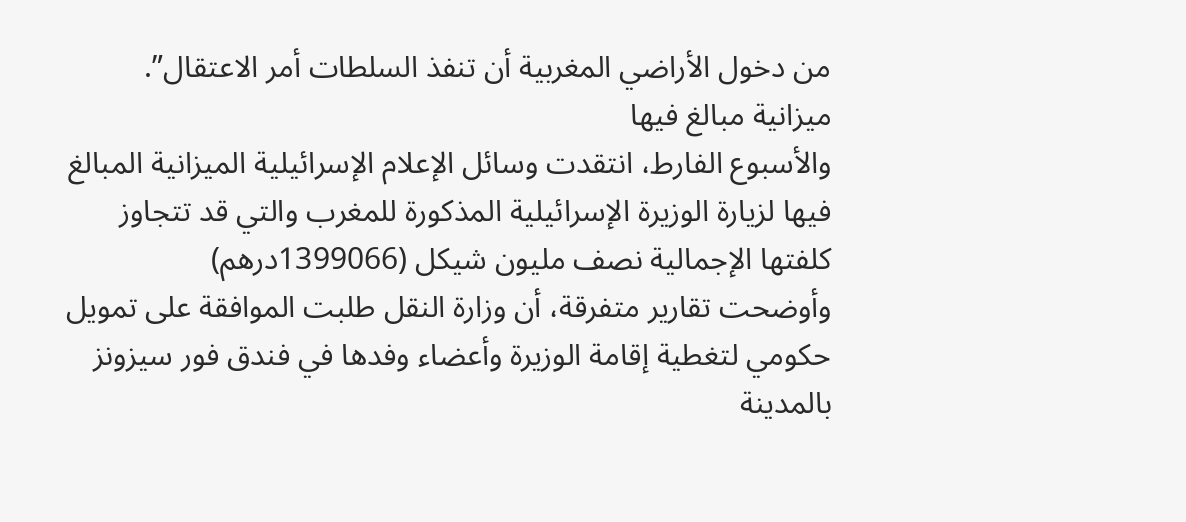من دخول الأراضي المغربية أن تنفذ السلطات أمر الاعتقال”.
ميزانية مبالغ فيها
والأسبوع الفارط، انتقدت وسائل الإعلام الإسرائيلية الميزانية المبالغ فيها لزيارة الوزيرة الإسرائيلية المذكورة للمغرب والتي قد تتجاوز كلفتها الإجمالية نصف مليون شيكل (1399066درهم)
وأوضحت تقارير متفرقة، أن وزارة النقل طلبت الموافقة على تمويل حكومي لتغطية إقامة الوزيرة وأعضاء وفدها في فندق فور سيزونز بالمدينة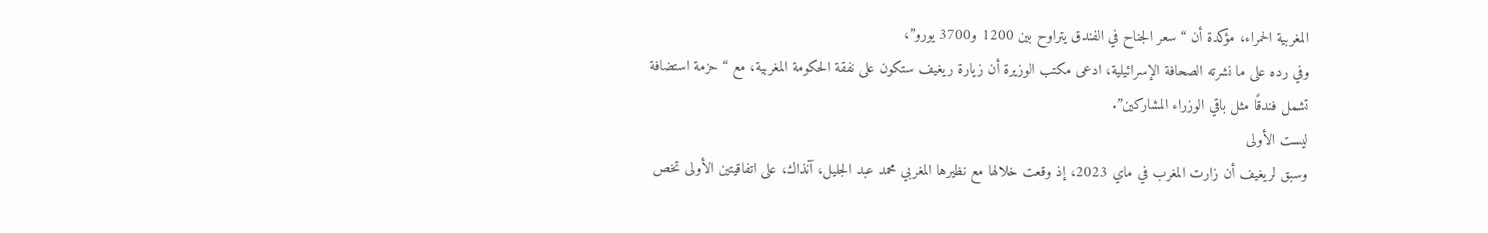المغربية الحمراء، مؤكدة أن “سعر الجناح في الفندق يتراوح بين 1200 و3700 يورو”،
وفي رده على ما نشرته الصحافة الإسرائيلية، ادعى مكتب الوزيرة أن زيارة ريغيف ستكون على نفقة الحكومة المغربية، مع “حزمة استضافة تشمل فندقًا مثل باقي الوزراء المشاركين”.
ليست الأولى
وسبق لريغيف أن زارت المغرب في ماي 2023، إذ وقعت خلالها مع نظيرها المغربي محمد عبد الجليل، آنذاك، على اتفاقيتين الأولى تخص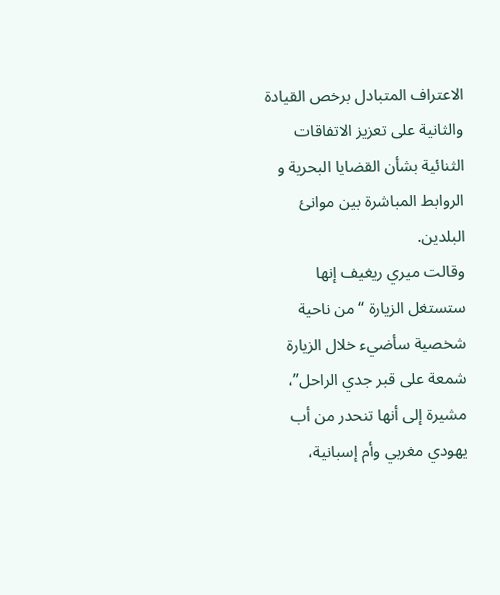الاعتراف المتبادل برخص القيادة والثانية على تعزيز الاتفاقات الثنائية بشأن القضايا البحرية و الروابط المباشرة بين موانئ البلدين.
وقالت ميري ريغيف إنها ستستغل الزيارة “من ناحية شخصية سأضيء خلال الزيارة شمعة على قبر جدي الراحل”، مشيرة إلى أنها تنحدر من أب يهودي مغربي وأم إسبانية،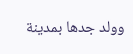وولد جدها بمدينة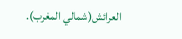العرائش(شمالي المغرب).